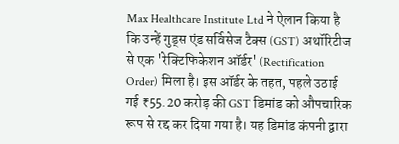Max Healthcare Institute Ltd ने ऐलान किया है कि उन्हें गुड्स एंड सर्विसेज टैक्स (GST) अथॉरिटीज से एक 'रेक्टिफिकेशन ऑर्डर' (Rectification Order) मिला है। इस ऑर्डर के तहत, पहले उठाई गई ₹55.20 करोड़ की GST डिमांड को औपचारिक रूप से रद्द कर दिया गया है। यह डिमांड कंपनी द्वारा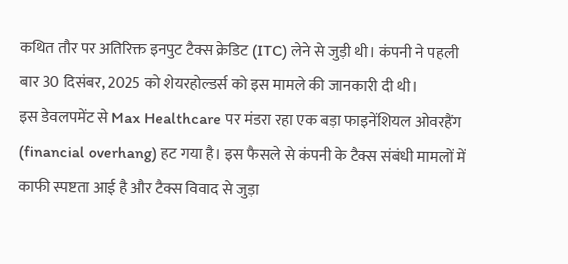कथित तौर पर अतिरिक्त इनपुट टैक्स क्रेडिट (ITC) लेने से जुड़ी थी। कंपनी ने पहली बार 30 दिसंबर, 2025 को शेयरहोल्डर्स को इस मामले की जानकारी दी थी।
इस डेवलपमेंट से Max Healthcare पर मंडरा रहा एक बड़ा फाइनेंशियल ओवरहैंग (financial overhang) हट गया है। इस फैसले से कंपनी के टैक्स संबंधी मामलों में काफी स्पष्टता आई है और टैक्स विवाद से जुड़ा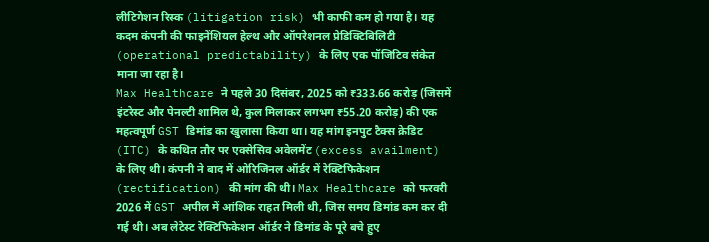लीटिगेशन रिस्क (litigation risk) भी काफी कम हो गया है। यह कदम कंपनी की फाइनेंशियल हेल्थ और ऑपरेशनल प्रेडिक्टिबिलिटी (operational predictability) के लिए एक पॉजिटिव संकेत माना जा रहा है।
Max Healthcare ने पहले 30 दिसंबर, 2025 को ₹333.66 करोड़ (जिसमें इंटरेस्ट और पेनल्टी शामिल थे, कुल मिलाकर लगभग ₹55.20 करोड़) की एक महत्वपूर्ण GST डिमांड का खुलासा किया था। यह मांग इनपुट टैक्स क्रेडिट (ITC) के कथित तौर पर एक्सेसिव अवेलमेंट (excess availment) के लिए थी। कंपनी ने बाद में ओरिजिनल ऑर्डर में रेक्टिफिकेशन (rectification) की मांग की थी। Max Healthcare को फरवरी 2026 में GST अपील में आंशिक राहत मिली थी, जिस समय डिमांड कम कर दी गई थी। अब लेटेस्ट रेक्टिफिकेशन ऑर्डर ने डिमांड के पूरे बचे हुए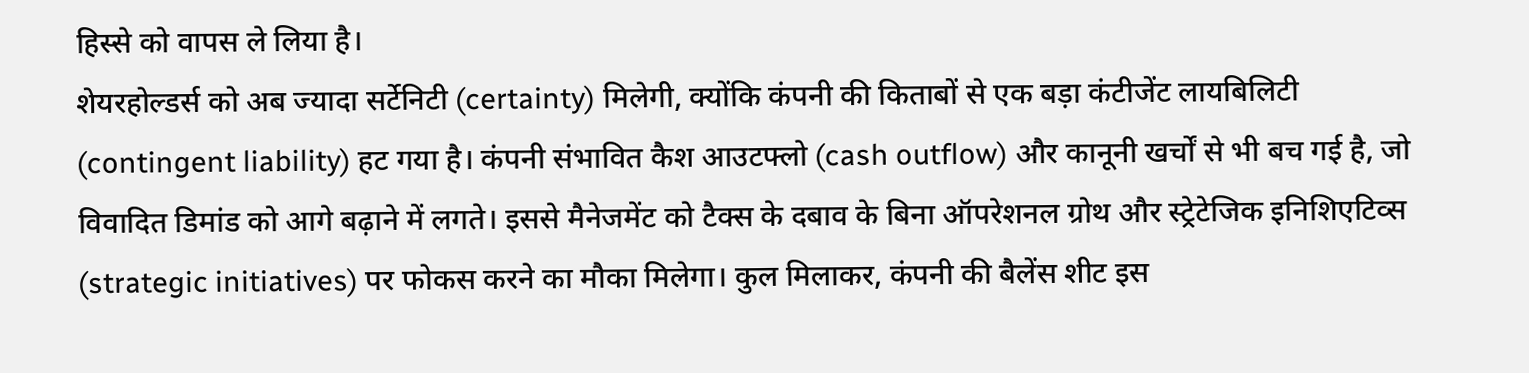हिस्से को वापस ले लिया है।
शेयरहोल्डर्स को अब ज्यादा सर्टेनिटी (certainty) मिलेगी, क्योंकि कंपनी की किताबों से एक बड़ा कंटीजेंट लायबिलिटी (contingent liability) हट गया है। कंपनी संभावित कैश आउटफ्लो (cash outflow) और कानूनी खर्चों से भी बच गई है, जो विवादित डिमांड को आगे बढ़ाने में लगते। इससे मैनेजमेंट को टैक्स के दबाव के बिना ऑपरेशनल ग्रोथ और स्ट्रेटेजिक इनिशिएटिव्स (strategic initiatives) पर फोकस करने का मौका मिलेगा। कुल मिलाकर, कंपनी की बैलेंस शीट इस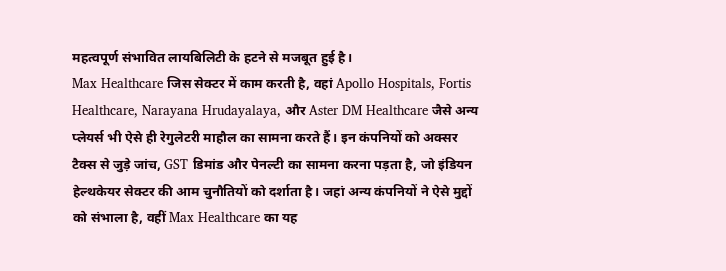महत्वपूर्ण संभावित लायबिलिटी के हटने से मजबूत हुई है।
Max Healthcare जिस सेक्टर में काम करती है, वहां Apollo Hospitals, Fortis Healthcare, Narayana Hrudayalaya, और Aster DM Healthcare जैसे अन्य प्लेयर्स भी ऐसे ही रेगुलेटरी माहौल का सामना करते हैं। इन कंपनियों को अक्सर टैक्स से जुड़े जांच, GST डिमांड और पेनल्टी का सामना करना पड़ता है, जो इंडियन हेल्थकेयर सेक्टर की आम चुनौतियों को दर्शाता है। जहां अन्य कंपनियों ने ऐसे मुद्दों को संभाला है, वहीं Max Healthcare का यह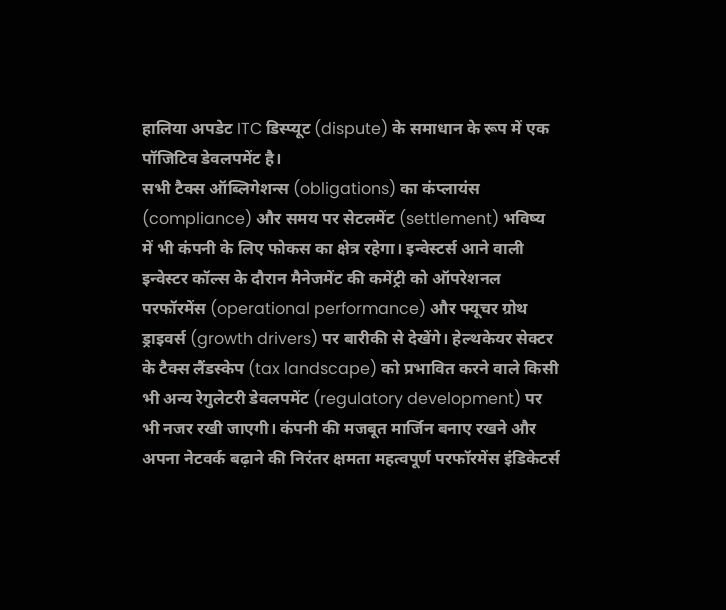हालिया अपडेट ITC डिस्प्यूट (dispute) के समाधान के रूप में एक पॉजिटिव डेवलपमेंट है।
सभी टैक्स ऑब्लिगेशन्स (obligations) का कंप्लायंस (compliance) और समय पर सेटलमेंट (settlement) भविष्य में भी कंपनी के लिए फोकस का क्षेत्र रहेगा। इन्वेस्टर्स आने वाली इन्वेस्टर कॉल्स के दौरान मैनेजमेंट की कमेंट्री को ऑपरेशनल परफॉरमेंस (operational performance) और फ्यूचर ग्रोथ ड्राइवर्स (growth drivers) पर बारीकी से देखेंगे। हेल्थकेयर सेक्टर के टैक्स लैंडस्केप (tax landscape) को प्रभावित करने वाले किसी भी अन्य रेगुलेटरी डेवलपमेंट (regulatory development) पर भी नजर रखी जाएगी। कंपनी की मजबूत मार्जिन बनाए रखने और अपना नेटवर्क बढ़ाने की निरंतर क्षमता महत्वपूर्ण परफॉरमेंस इंडिकेटर्स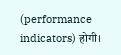(performance indicators) होगी।